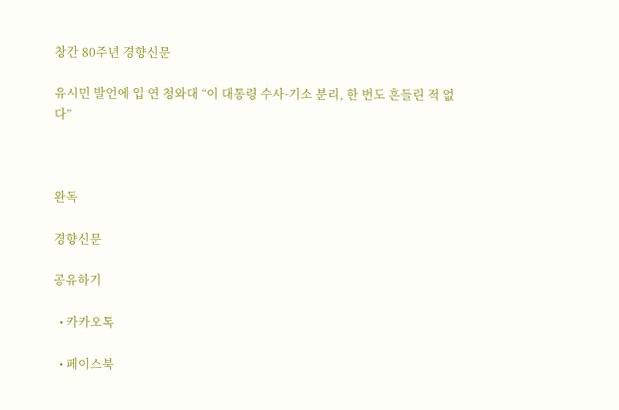창간 80주년 경향신문

유시민 발언에 입 연 청와대 “이 대통령 수사·기소 분리, 한 번도 흔들린 적 없다”



완독

경향신문

공유하기

  • 카카오톡

  • 페이스북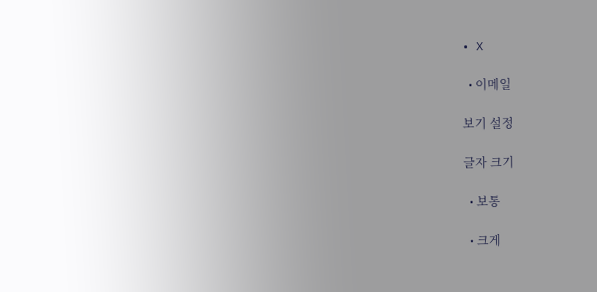• X

  • 이메일

보기 설정

글자 크기

  • 보통

  • 크게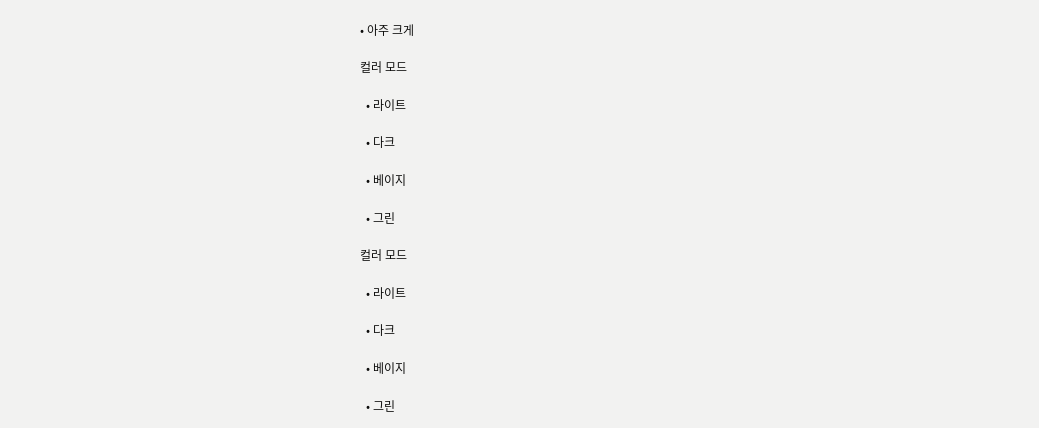• 아주 크게

컬러 모드

  • 라이트

  • 다크

  • 베이지

  • 그린

컬러 모드

  • 라이트

  • 다크

  • 베이지

  • 그린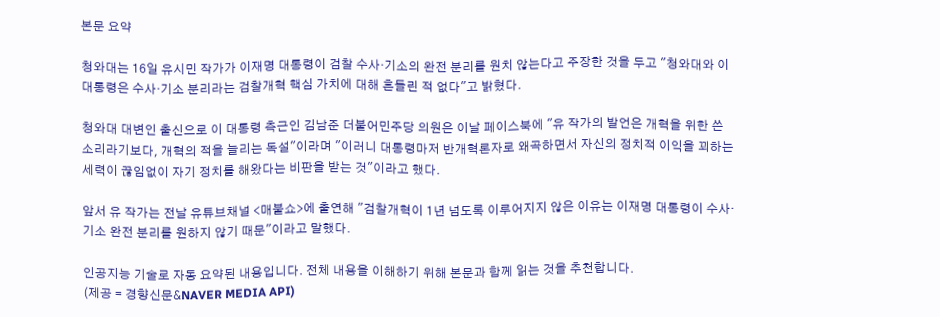본문 요약

청와대는 16일 유시민 작가가 이재명 대통령이 검찰 수사·기소의 완전 분리를 원치 않는다고 주장한 것을 두고 "청와대와 이 대통령은 수사·기소 분리라는 검찰개혁 핵심 가치에 대해 흔들린 적 없다"고 밝혔다.

청와대 대변인 출신으로 이 대통령 측근인 김남준 더불어민주당 의원은 이날 페이스북에 "유 작가의 발언은 개혁을 위한 쓴소리라기보다, 개혁의 적을 늘리는 독설"이라며 "이러니 대통령마저 반개혁론자로 왜곡하면서 자신의 정치적 이익을 꾀하는 세력이 끊임없이 자기 정치를 해왔다는 비판을 받는 것"이라고 했다.

앞서 유 작가는 전날 유튜브채널 <매불쇼>에 출연해 "검찰개혁이 1년 넘도록 이루어지지 않은 이유는 이재명 대통령이 수사·기소 완전 분리를 원하지 않기 때문"이라고 말했다.

인공지능 기술로 자동 요약된 내용입니다. 전체 내용을 이해하기 위해 본문과 함께 읽는 것을 추천합니다.
(제공 = 경향신문&NAVER MEDIA API)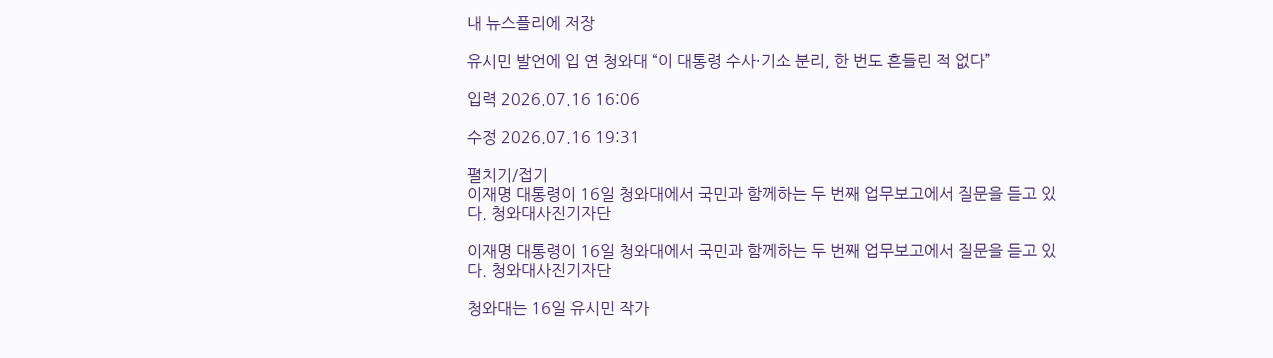내 뉴스플리에 저장

유시민 발언에 입 연 청와대 “이 대통령 수사·기소 분리, 한 번도 흔들린 적 없다”

입력 2026.07.16 16:06

수정 2026.07.16 19:31

펼치기/접기
이재명 대통령이 16일 청와대에서 국민과 함께하는 두 번째 업무보고에서 질문을 듣고 있다. 청와대사진기자단

이재명 대통령이 16일 청와대에서 국민과 함께하는 두 번째 업무보고에서 질문을 듣고 있다. 청와대사진기자단

청와대는 16일 유시민 작가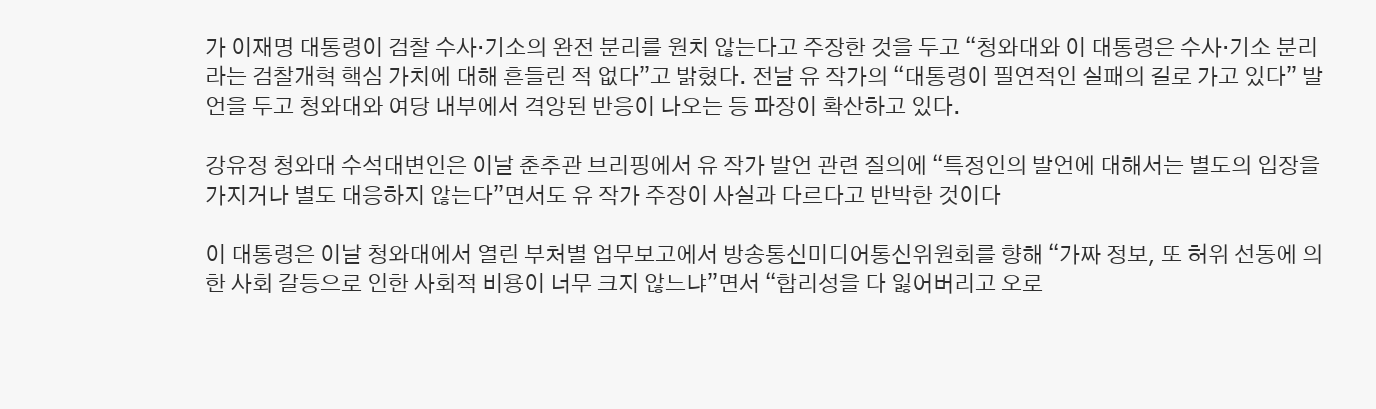가 이재명 대통령이 검찰 수사·기소의 완전 분리를 원치 않는다고 주장한 것을 두고 “청와대와 이 대통령은 수사·기소 분리라는 검찰개혁 핵심 가치에 대해 흔들린 적 없다”고 밝혔다. 전날 유 작가의 “대통령이 필연적인 실패의 길로 가고 있다” 발언을 두고 청와대와 여당 내부에서 격앙된 반응이 나오는 등 파장이 확산하고 있다.

강유정 청와대 수석대변인은 이날 춘추관 브리핑에서 유 작가 발언 관련 질의에 “특정인의 발언에 대해서는 별도의 입장을 가지거나 별도 대응하지 않는다”면서도 유 작가 주장이 사실과 다르다고 반박한 것이다

이 대통령은 이날 청와대에서 열린 부처별 업무보고에서 방송통신미디어통신위원회를 향해 “가짜 정보, 또 허위 선동에 의한 사회 갈등으로 인한 사회적 비용이 너무 크지 않느냐”면서 “합리성을 다 잃어버리고 오로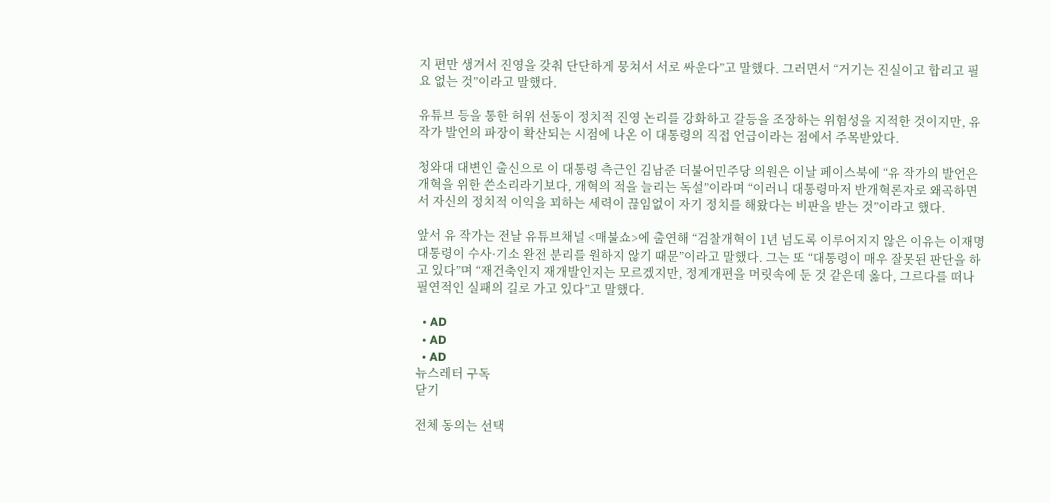지 편만 생겨서 진영을 갖춰 단단하게 뭉쳐서 서로 싸운다”고 말했다. 그러면서 “거기는 진실이고 합리고 필요 없는 것”이라고 말했다.

유튜브 등을 통한 허위 선동이 정치적 진영 논리를 강화하고 갈등을 조장하는 위험성을 지적한 것이지만, 유 작가 발언의 파장이 확산되는 시점에 나온 이 대통령의 직접 언급이라는 점에서 주목받았다.

청와대 대변인 출신으로 이 대통령 측근인 김남준 더불어민주당 의원은 이날 페이스북에 “유 작가의 발언은 개혁을 위한 쓴소리라기보다, 개혁의 적을 늘리는 독설”이라며 “이러니 대통령마저 반개혁론자로 왜곡하면서 자신의 정치적 이익을 꾀하는 세력이 끊임없이 자기 정치를 해왔다는 비판을 받는 것”이라고 했다.

앞서 유 작가는 전날 유튜브채널 <매불쇼>에 출연해 “검찰개혁이 1년 넘도록 이루어지지 않은 이유는 이재명 대통령이 수사·기소 완전 분리를 원하지 않기 때문”이라고 말했다. 그는 또 “대통령이 매우 잘못된 판단을 하고 있다”며 “재건축인지 재개발인지는 모르겠지만, 정계개편을 머릿속에 둔 것 같은데 옳다, 그르다를 떠나 필연적인 실패의 길로 가고 있다”고 말했다.

  • AD
  • AD
  • AD
뉴스레터 구독
닫기

전체 동의는 선택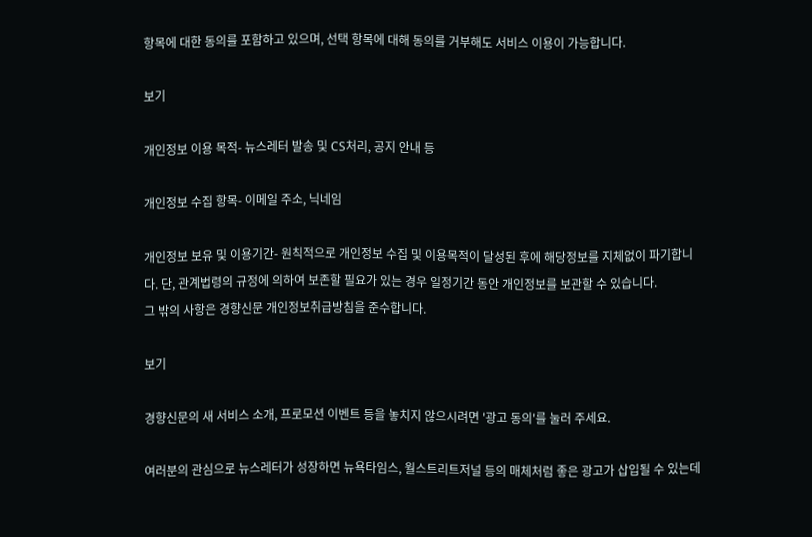항목에 대한 동의를 포함하고 있으며, 선택 항목에 대해 동의를 거부해도 서비스 이용이 가능합니다.

보기

개인정보 이용 목적- 뉴스레터 발송 및 CS처리, 공지 안내 등

개인정보 수집 항목- 이메일 주소, 닉네임

개인정보 보유 및 이용기간- 원칙적으로 개인정보 수집 및 이용목적이 달성된 후에 해당정보를 지체없이 파기합니다. 단, 관계법령의 규정에 의하여 보존할 필요가 있는 경우 일정기간 동안 개인정보를 보관할 수 있습니다.
그 밖의 사항은 경향신문 개인정보취급방침을 준수합니다.

보기

경향신문의 새 서비스 소개, 프로모션 이벤트 등을 놓치지 않으시려면 '광고 동의'를 눌러 주세요.

여러분의 관심으로 뉴스레터가 성장하면 뉴욕타임스, 월스트리트저널 등의 매체처럼 좋은 광고가 삽입될 수 있는데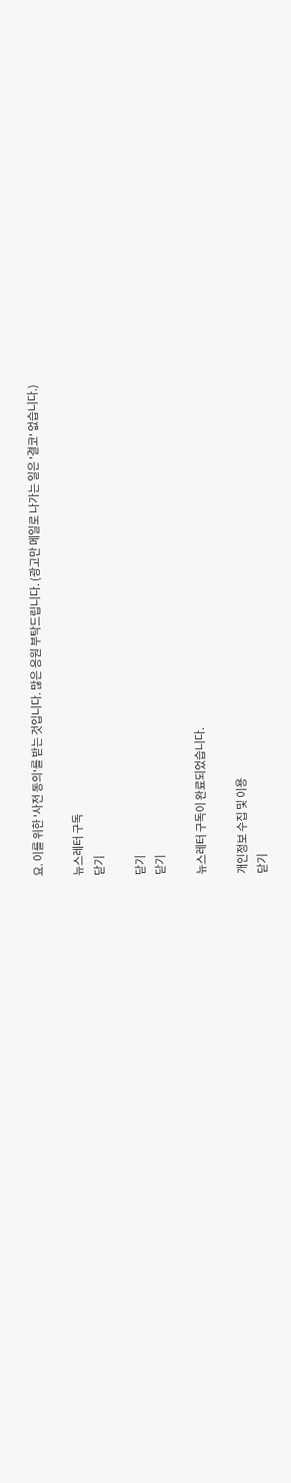요. 이를 위한 '사전 동의'를 받는 것입니다. 많은 응원 부탁드립니다. (광고만 메일로 나가는 일은 '결코' 없습니다.)

뉴스레터 구독
닫기

닫기
닫기

뉴스레터 구독이 완료되었습니다.

개인정보 수집 및 이용
닫기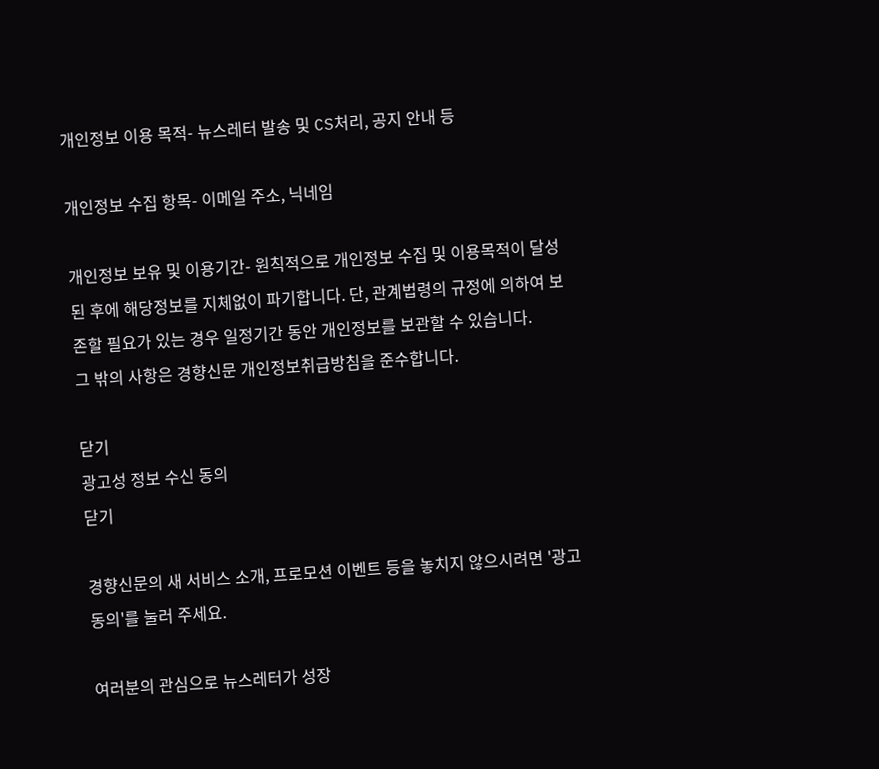개인정보 이용 목적- 뉴스레터 발송 및 CS처리, 공지 안내 등

개인정보 수집 항목- 이메일 주소, 닉네임

개인정보 보유 및 이용기간- 원칙적으로 개인정보 수집 및 이용목적이 달성된 후에 해당정보를 지체없이 파기합니다. 단, 관계법령의 규정에 의하여 보존할 필요가 있는 경우 일정기간 동안 개인정보를 보관할 수 있습니다.
그 밖의 사항은 경향신문 개인정보취급방침을 준수합니다.

닫기
광고성 정보 수신 동의
닫기

경향신문의 새 서비스 소개, 프로모션 이벤트 등을 놓치지 않으시려면 '광고 동의'를 눌러 주세요.

여러분의 관심으로 뉴스레터가 성장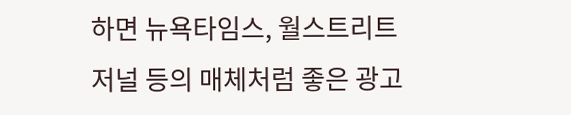하면 뉴욕타임스, 월스트리트저널 등의 매체처럼 좋은 광고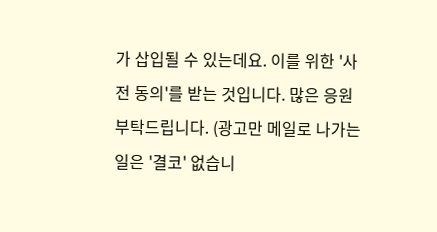가 삽입될 수 있는데요. 이를 위한 '사전 동의'를 받는 것입니다. 많은 응원 부탁드립니다. (광고만 메일로 나가는 일은 '결코' 없습니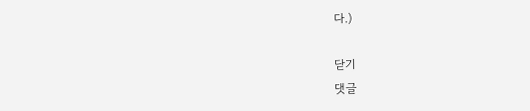다.)

닫기
댓글